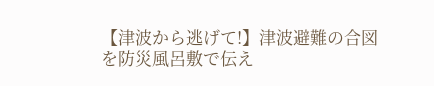【津波から逃げて!】津波避難の合図を防災風呂敷で伝え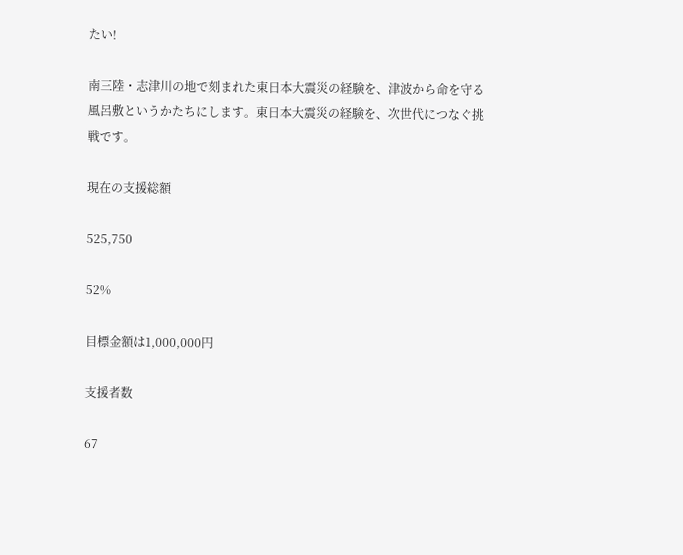たい!

南三陸・志津川の地で刻まれた東日本大震災の経験を、津波から命を守る風呂敷というかたちにします。東日本大震災の経験を、次世代につなぐ挑戦です。

現在の支援総額

525,750

52%

目標金額は1,000,000円

支援者数

67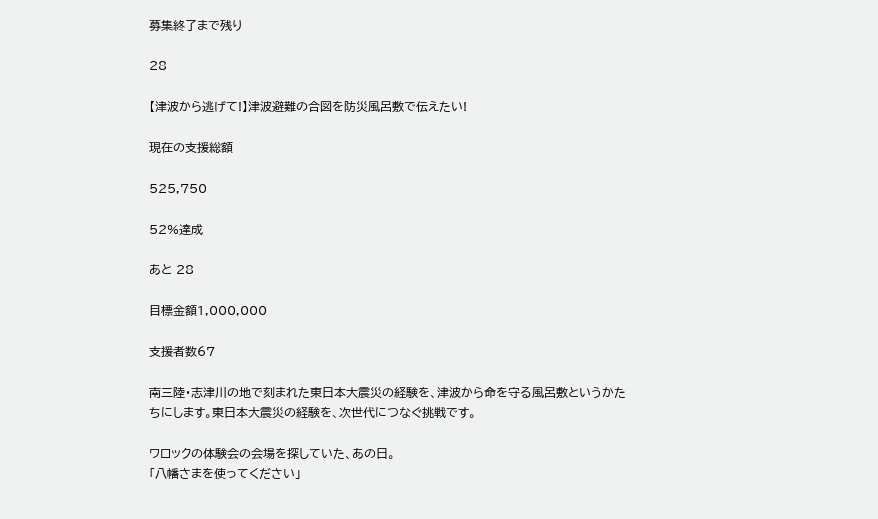募集終了まで残り

28

【津波から逃げて!】津波避難の合図を防災風呂敷で伝えたい!

現在の支援総額

525,750

52%達成

あと 28

目標金額1,000,000

支援者数67

南三陸・志津川の地で刻まれた東日本大震災の経験を、津波から命を守る風呂敷というかたちにします。東日本大震災の経験を、次世代につなぐ挑戦です。

ワロックの体験会の会場を探していた、あの日。
「八幡さまを使ってください」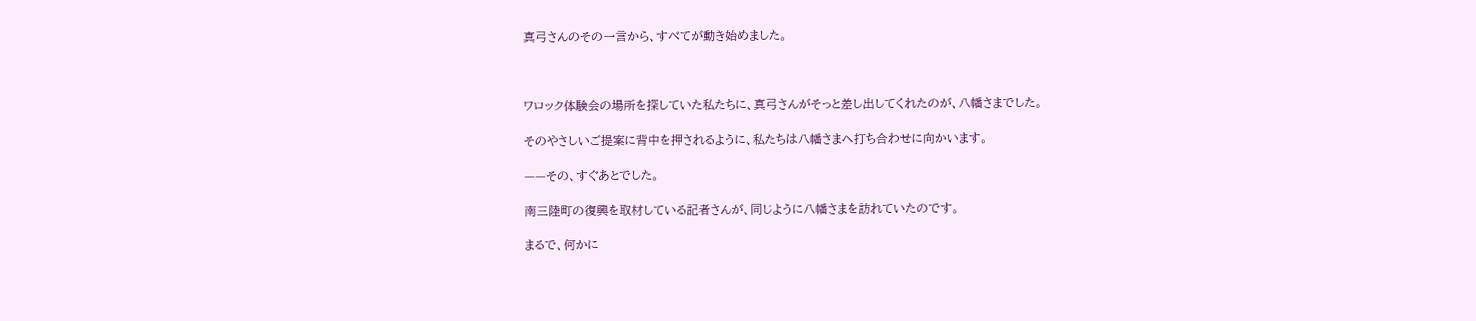真弓さんのその一言から、すべてが動き始めました。



ワロック体験会の場所を探していた私たちに、真弓さんがそっと差し出してくれたのが、八幡さまでした。

そのやさしいご提案に背中を押されるように、私たちは八幡さまへ打ち合わせに向かいます。

——その、すぐあとでした。

南三陸町の復興を取材している記者さんが、同じように八幡さまを訪れていたのです。

まるで、何かに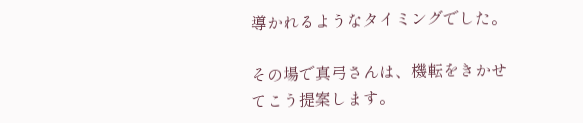導かれるようなタイミングでした。

その場で真弓さんは、機転をきかせてこう提案します。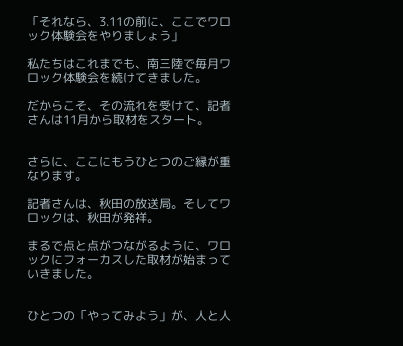「それなら、3.11の前に、ここでワロック体験会をやりましょう」

私たちはこれまでも、南三陸で毎月ワロック体験会を続けてきました。

だからこそ、その流れを受けて、記者さんは11月から取材をスタート。


さらに、ここにもうひとつのご縁が重なります。

記者さんは、秋田の放送局。そしてワロックは、秋田が発祥。

まるで点と点がつながるように、ワロックにフォーカスした取材が始まっていきました。


ひとつの「やってみよう」が、人と人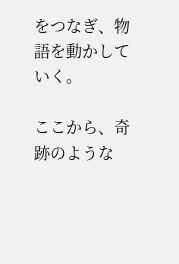をつなぎ、物語を動かしていく。

ここから、奇跡のような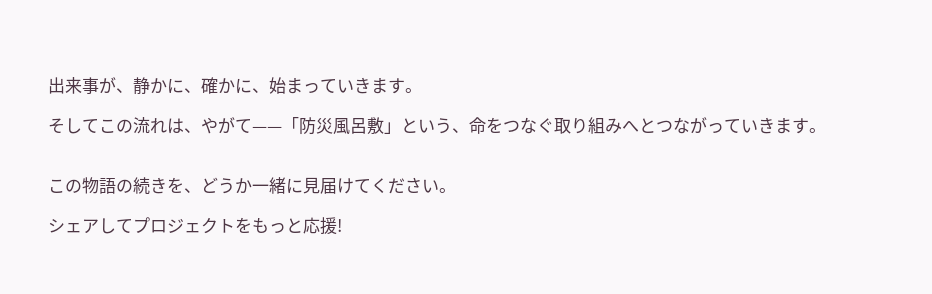出来事が、静かに、確かに、始まっていきます。

そしてこの流れは、やがて——「防災風呂敷」という、命をつなぐ取り組みへとつながっていきます。


この物語の続きを、どうか一緒に見届けてください。

シェアしてプロジェクトをもっと応援!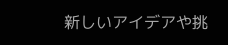新しいアイデアや挑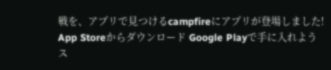戦を、アプリで見つけるcampfireにアプリが登場しました!
App Storeからダウンロード Google Playで手に入れよう
ス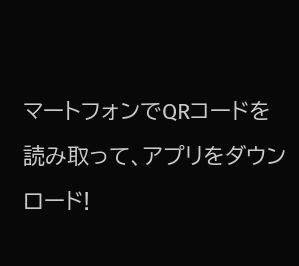マートフォンでQRコードを読み取って、アプリをダウンロード!